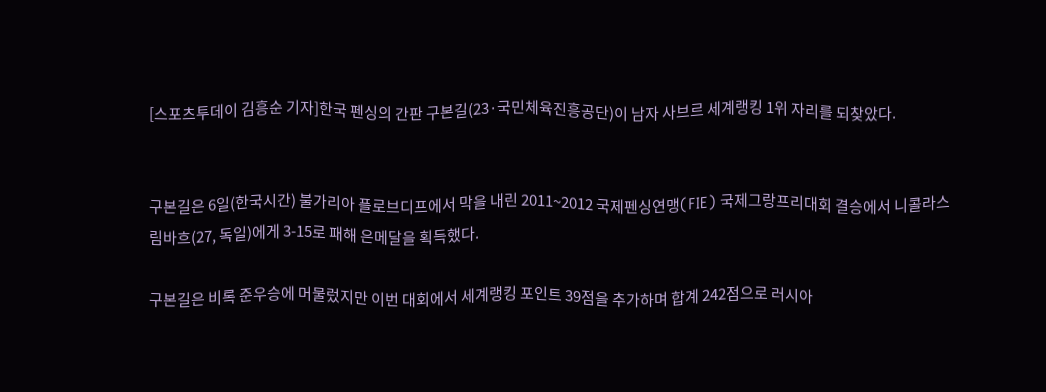[스포츠투데이 김흥순 기자]한국 펜싱의 간판 구본길(23·국민체육진흥공단)이 남자 사브르 세계랭킹 1위 자리를 되찾았다.


구본길은 6일(한국시간) 불가리아 플로브디프에서 막을 내린 2011~2012 국제펜싱연맹(FIE) 국제그랑프리대회 결승에서 니콜라스 림바흐(27, 독일)에게 3-15로 패해 은메달을 획득했다.

구본길은 비록 준우승에 머물렀지만 이번 대회에서 세계랭킹 포인트 39점을 추가하며 합계 242점으로 러시아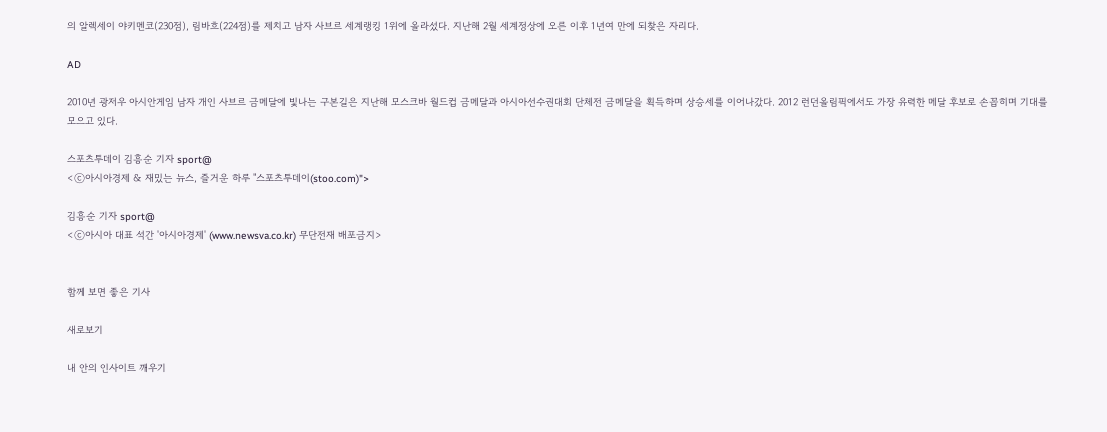의 알렉세이 야키멘코(230점), 림바흐(224점)를 제치고 남자 사브르 세계랭킹 1위에 올라섰다. 지난해 2월 세계정상에 오른 이후 1년여 만에 되찾은 자리다.

AD

2010년 광저우 아시안게임 남자 개인 사브르 금메달에 빛나는 구본길은 지난해 모스크바 월드컵 금메달과 아시아선수권대회 단체전 금메달을 획득하며 상승세를 이어나갔다. 2012 런던올림픽에서도 가장 유력한 메달 후보로 손꼽히며 기대를 모으고 있다.

스포츠투데이 김흥순 기자 sport@
<ⓒ아시아경제 & 재밌는 뉴스, 즐거운 하루 "스포츠투데이(stoo.com)">

김흥순 기자 sport@
<ⓒ아시아 대표 석간 '아시아경제' (www.newsva.co.kr) 무단전재 배포금지>


함께 보면 좋은 기사

새로보기

내 안의 인사이트 깨우기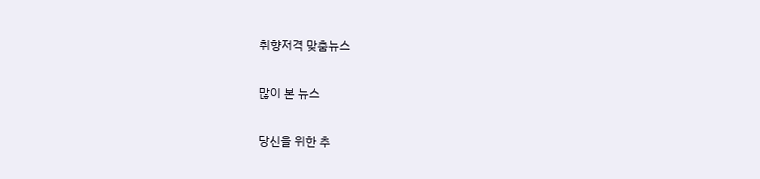취향저격 맞춤뉴스

많이 본 뉴스

당신을 위한 추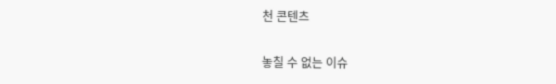천 콘텐츠

놓칠 수 없는 이슈